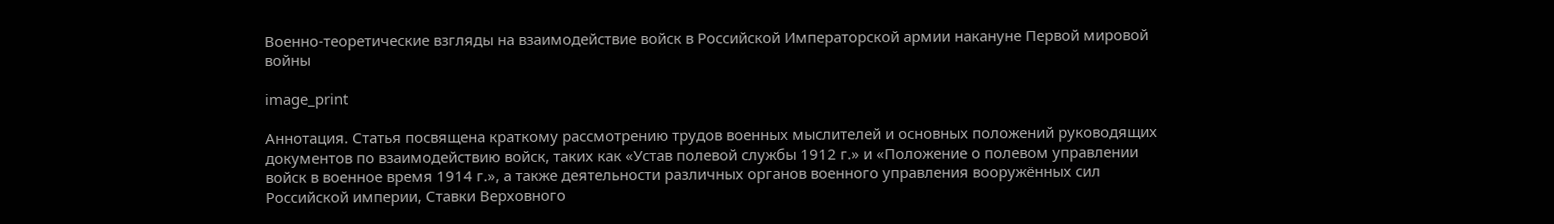Военно-теоретические взгляды на взаимодействие войск в Российской Императорской армии накануне Первой мировой войны

image_print

Аннотация. Статья посвящена краткому рассмотрению трудов военных мыслителей и основных положений руководящих документов по взаимодействию войск, таких как «Устав полевой службы 1912 г.» и «Положение о полевом управлении войск в военное время 1914 г.», а также деятельности различных органов военного управления вооружённых сил Российской империи, Ставки Верховного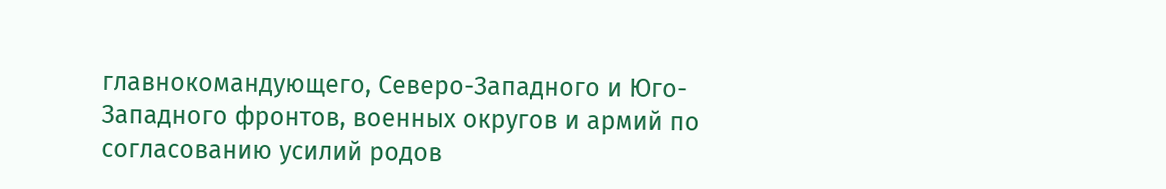главнокомандующего, Северо-Западного и Юго-Западного фронтов, военных округов и армий по согласованию усилий родов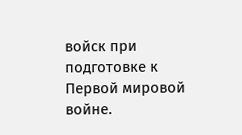войск при подготовке к Первой мировой войне.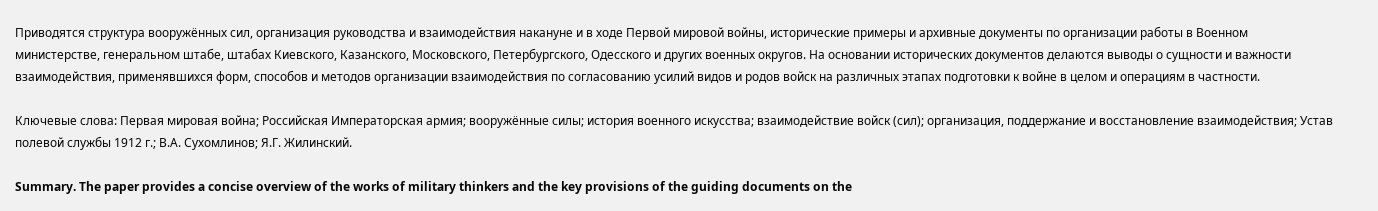Приводятся структура вооружённых сил, организация руководства и взаимодействия накануне и в ходе Первой мировой войны, исторические примеры и архивные документы по организации работы в Военном министерстве, генеральном штабе, штабах Киевского, Казанского, Московского, Петербургского, Одесского и других военных округов. На основании исторических документов делаются выводы о сущности и важности взаимодействия, применявшихся форм, способов и методов организации взаимодействия по согласованию усилий видов и родов войск на различных этапах подготовки к войне в целом и операциям в частности.

Ключевые слова: Первая мировая война; Российская Императорская армия; вооружённые силы; история военного искусства; взаимодействие войск (сил); организация, поддержание и восстановление взаимодействия; Устав полевой службы 1912 г.; В.А. Сухомлинов; Я.Г. Жилинский.

Summary. The paper provides a concise overview of the works of military thinkers and the key provisions of the guiding documents on the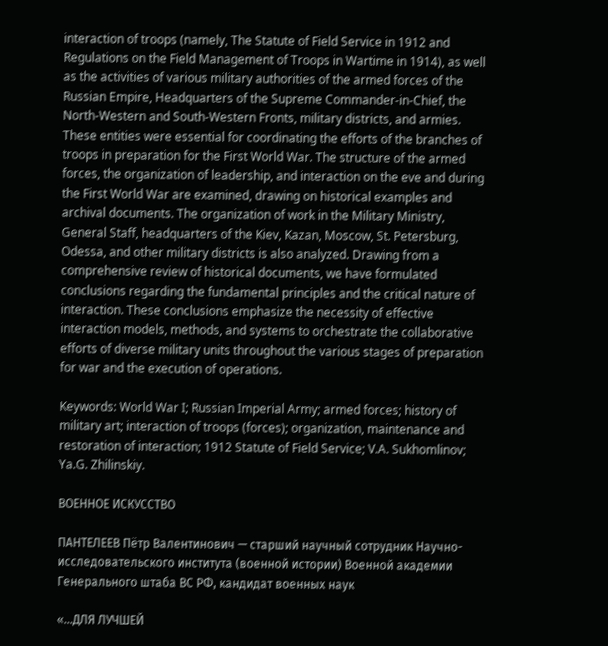interaction of troops (namely, The Statute of Field Service in 1912 and Regulations on the Field Management of Troops in Wartime in 1914), as well as the activities of various military authorities of the armed forces of the Russian Empire, Headquarters of the Supreme Commander-in-Chief, the North-Western and South-Western Fronts, military districts, and armies. These entities were essential for coordinating the efforts of the branches of troops in preparation for the First World War. The structure of the armed forces, the organization of leadership, and interaction on the eve and during the First World War are examined, drawing on historical examples and archival documents. The organization of work in the Military Ministry, General Staff, headquarters of the Kiev, Kazan, Moscow, St. Petersburg, Odessa, and other military districts is also analyzed. Drawing from a comprehensive review of historical documents, we have formulated conclusions regarding the fundamental principles and the critical nature of interaction. These conclusions emphasize the necessity of effective interaction models, methods, and systems to orchestrate the collaborative efforts of diverse military units throughout the various stages of preparation for war and the execution of operations.

Keywords: World War I; Russian Imperial Army; armed forces; history of military art; interaction of troops (forces); organization, maintenance and restoration of interaction; 1912 Statute of Field Service; V.A. Sukhomlinov; Ya.G. Zhilinskiy.

ВОЕННОЕ ИСКУССТВО

ПАНТЕЛЕЕВ Пётр Валентинович — старший научный сотрудник Научно-исследовательского института (военной истории) Военной академии Генерального штаба ВС РФ, кандидат военных наук

«…ДЛЯ ЛУЧШЕЙ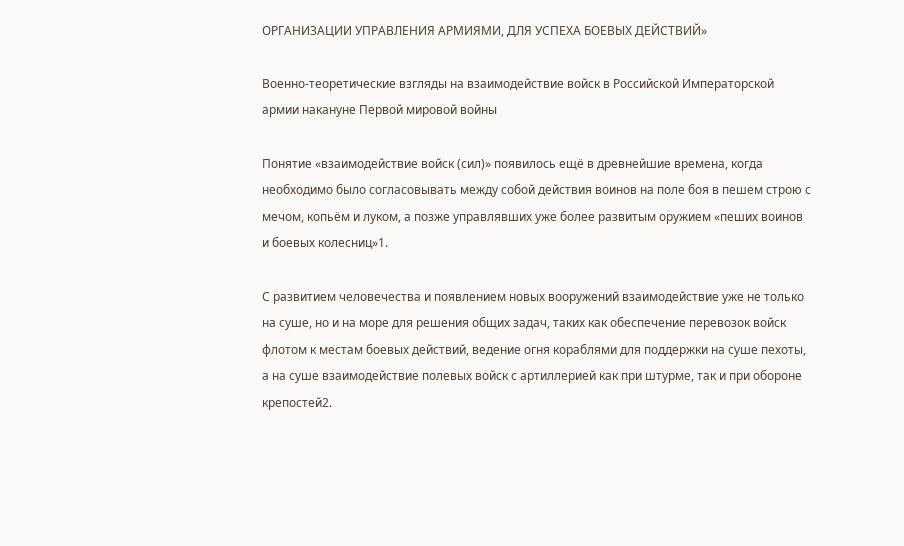ОРГАНИЗАЦИИ УПРАВЛЕНИЯ АРМИЯМИ, ДЛЯ УСПЕХА БОЕВЫХ ДЕЙСТВИЙ»

Военно-теоретические взгляды на взаимодействие войск в Российской Императорской армии накануне Первой мировой войны

Понятие «взаимодействие войск (сил)» появилось ещё в древнейшие времена, когда необходимо было согласовывать между собой действия воинов на поле боя в пешем строю с мечом, копьём и луком, а позже управлявших уже более развитым оружием «пеших воинов и боевых колесниц»1.

С развитием человечества и появлением новых вооружений взаимодействие уже не только на суше, но и на море для решения общих задач, таких как обеспечение перевозок войск флотом к местам боевых действий, ведение огня кораблями для поддержки на суше пехоты, а на суше взаимодействие полевых войск с артиллерией как при штурме, так и при обороне крепостей2.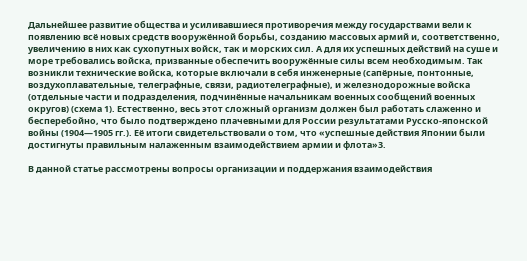Дальнейшее развитие общества и усиливавшиеся противоречия между государствами вели к появлению всё новых средств вооружённой борьбы, созданию массовых армий и, соответственно, увеличению в них как сухопутных войск, так и морских сил. А для их успешных действий на суше и море требовались войска, призванные обеспечить вооружённые силы всем необходимым. Так возникли технические войска, которые включали в себя инженерные (сапёрные, понтонные, воздухоплавательные, телеграфные, связи, радиотелеграфные), и железнодорожные войска (отдельные части и подразделения, подчинённые начальникам военных сообщений военных округов) (схема 1). Естественно, весь этот сложный организм должен был работать слаженно и бесперебойно, что было подтверждено плачевными для России результатами Русско-японской войны (1904—1905 гг.). Её итоги свидетельствовали о том, что «успешные действия Японии были достигнуты правильным налаженным взаимодействием армии и флота»3.

В данной статье рассмотрены вопросы организации и поддержания взаимодействия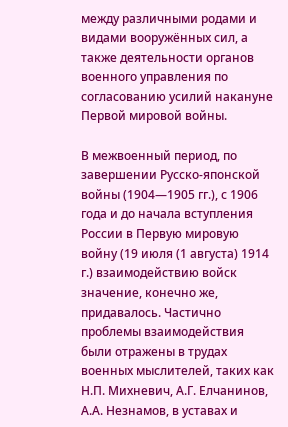между различными родами и видами вооружённых сил, а также деятельности органов военного управления по согласованию усилий накануне Первой мировой войны.

В межвоенный период, по завершении Русско-японской войны (1904—1905 гг.), с 1906 года и до начала вступления России в Первую мировую войну (19 июля (1 августа) 1914 г.) взаимодействию войск значение, конечно же, придавалось. Частично проблемы взаимодействия были отражены в трудах военных мыслителей, таких как Н.П. Михневич, А.Г. Елчанинов, А.А. Незнамов, в уставах и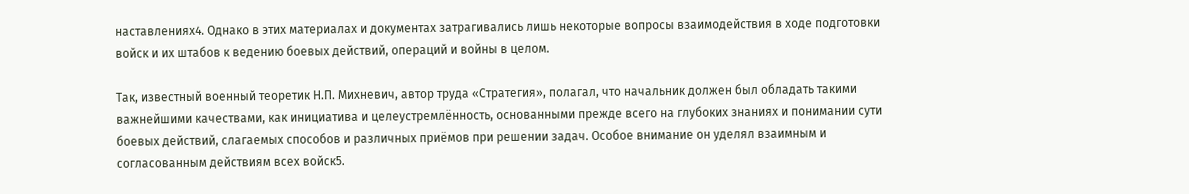наставлениях4. Однако в этих материалах и документах затрагивались лишь некоторые вопросы взаимодействия в ходе подготовки войск и их штабов к ведению боевых действий, операций и войны в целом.

Так, известный военный теоретик Н.П. Михневич, автор труда «Стратегия», полагал, что начальник должен был обладать такими важнейшими качествами, как инициатива и целеустремлённость, основанными прежде всего на глубоких знаниях и понимании сути боевых действий, слагаемых способов и различных приёмов при решении задач. Особое внимание он уделял взаимным и согласованным действиям всех войск5.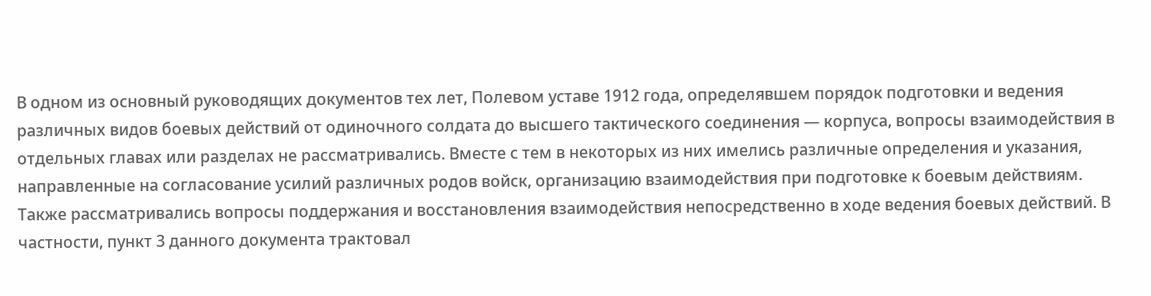В одном из основный руководящих документов тех лет, Полевом уставе 1912 года, определявшем порядок подготовки и ведения различных видов боевых действий от одиночного солдата до высшего тактического соединения — корпуса, вопросы взаимодействия в отдельных главах или разделах не рассматривались. Вместе с тем в некоторых из них имелись различные определения и указания, направленные на согласование усилий различных родов войск, организацию взаимодействия при подготовке к боевым действиям. Также рассматривались вопросы поддержания и восстановления взаимодействия непосредственно в ходе ведения боевых действий. В частности, пункт 3 данного документа трактовал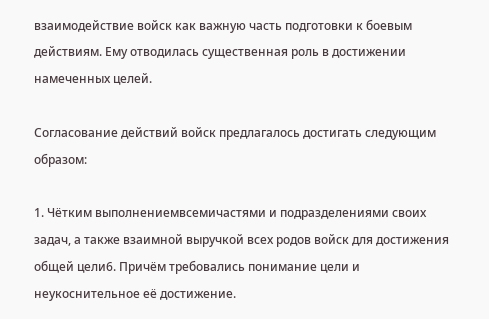взаимодействие войск как важную часть подготовки к боевым действиям. Ему отводилась существенная роль в достижении намеченных целей.

Согласование действий войск предлагалось достигать следующим образом:

1. Чётким выполнениемвсемичастями и подразделениями своих задач, а также взаимной выручкой всех родов войск для достижения общей цели6. Причём требовались понимание цели и неукоснительное её достижение.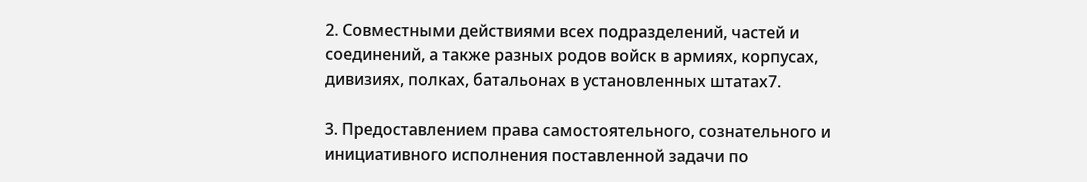2. Совместными действиями всех подразделений, частей и соединений, а также разных родов войск в армиях, корпусах, дивизиях, полках, батальонах в установленных штатах7.

3. Предоставлением права самостоятельного, сознательного и инициативного исполнения поставленной задачи по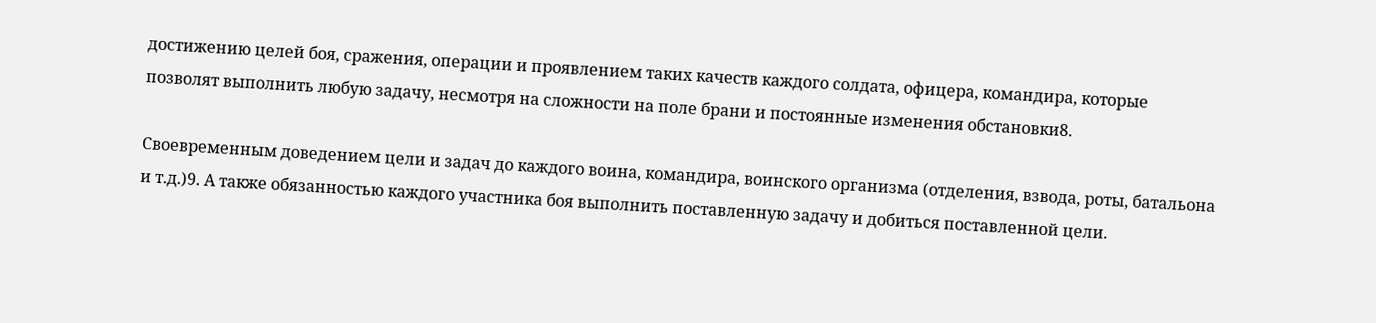достижению целей боя, сражения, операции и проявлением таких качеств каждого солдата, офицера, командира, которые позволят выполнить любую задачу, несмотря на сложности на поле брани и постоянные изменения обстановки8.

Своевременным доведением цели и задач до каждого воина, командира, воинского организма (отделения, взвода, роты, батальона и т.д.)9. А также обязанностью каждого участника боя выполнить поставленную задачу и добиться поставленной цели.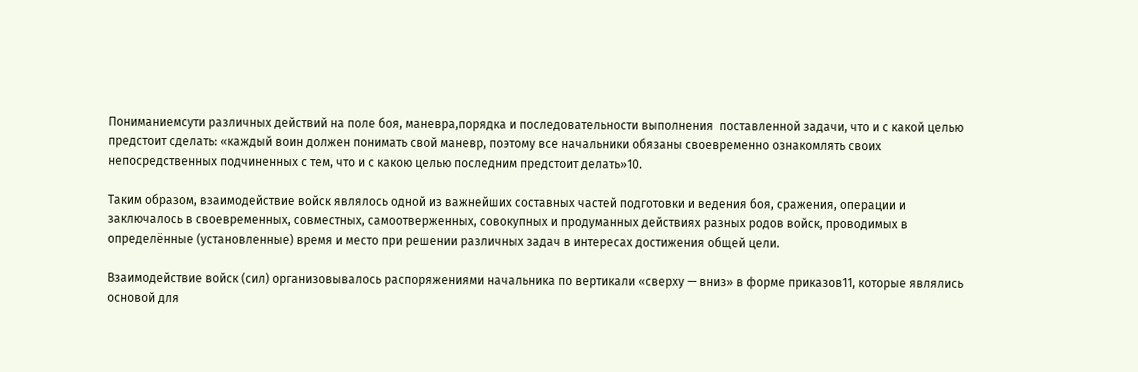Пониманиемсути различных действий на поле боя, маневра,порядка и последовательности выполнения  поставленной задачи, что и с какой целью предстоит сделать: «каждый воин должен понимать свой маневр, поэтому все начальники обязаны своевременно ознакомлять своих непосредственных подчиненных с тем, что и с какою целью последним предстоит делать»10.

Таким образом, взаимодействие войск являлось одной из важнейших составных частей подготовки и ведения боя, сражения, операции и заключалось в своевременных, совместных, самоотверженных, совокупных и продуманных действиях разных родов войск, проводимых в определённые (установленные) время и место при решении различных задач в интересах достижения общей цели.

Взаимодействие войск (сил) организовывалось распоряжениями начальника по вертикали «сверху — вниз» в форме приказов11, которые являлись основой для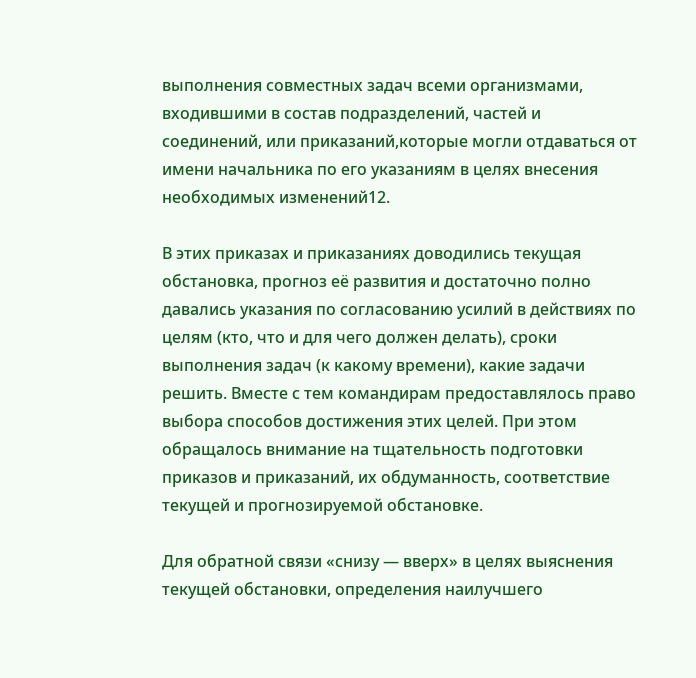выполнения совместных задач всеми организмами, входившими в состав подразделений, частей и соединений, или приказаний,которые могли отдаваться от имени начальника по его указаниям в целях внесения необходимых изменений12.

В этих приказах и приказаниях доводились текущая обстановка, прогноз её развития и достаточно полно давались указания по согласованию усилий в действиях по целям (кто, что и для чего должен делать), сроки выполнения задач (к какому времени), какие задачи решить. Вместе с тем командирам предоставлялось право выбора способов достижения этих целей. При этом обращалось внимание на тщательность подготовки приказов и приказаний, их обдуманность, соответствие текущей и прогнозируемой обстановке.

Для обратной связи «снизу — вверх» в целях выяснения текущей обстановки, определения наилучшего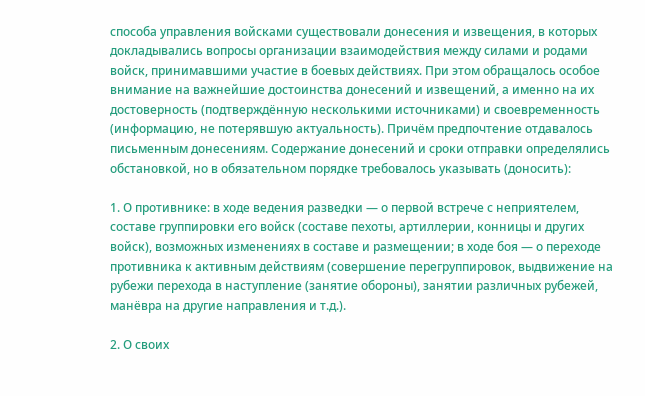способа управления войсками существовали донесения и извещения, в которых докладывались вопросы организации взаимодействия между силами и родами войск, принимавшими участие в боевых действиях. При этом обращалось особое внимание на важнейшие достоинства донесений и извещений, а именно на их достоверность (подтверждённую несколькими источниками) и своевременность (информацию, не потерявшую актуальность). Причём предпочтение отдавалось письменным донесениям. Содержание донесений и сроки отправки определялись обстановкой, но в обязательном порядке требовалось указывать (доносить):

1. О противнике: в ходе ведения разведки — о первой встрече с неприятелем, составе группировки его войск (составе пехоты, артиллерии, конницы и других войск), возможных изменениях в составе и размещении; в ходе боя — о переходе противника к активным действиям (совершение перегруппировок, выдвижение на рубежи перехода в наступление (занятие обороны), занятии различных рубежей, манёвра на другие направления и т.д.).

2. О своих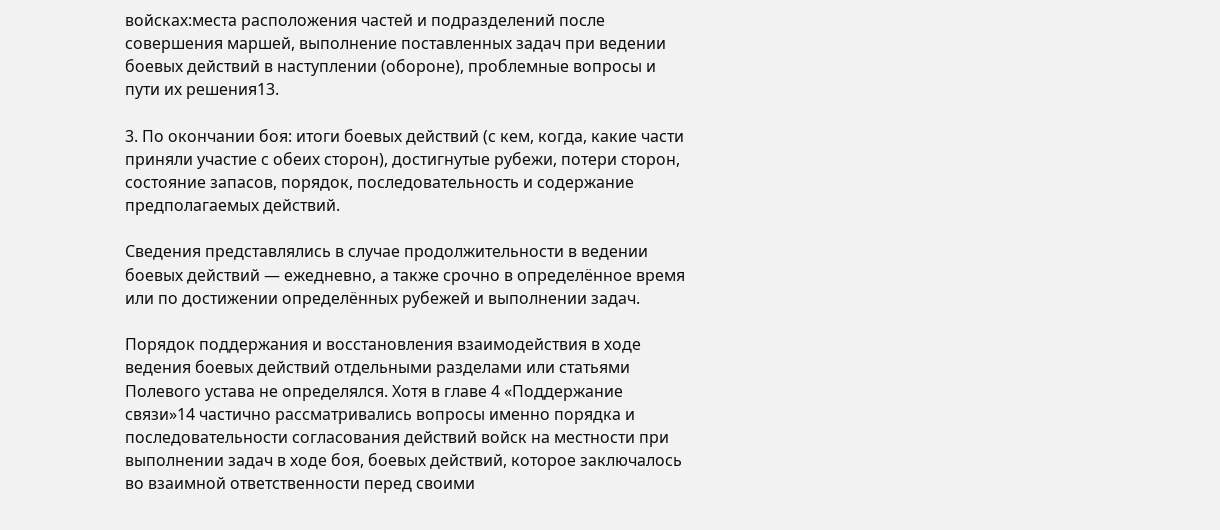войсках:места расположения частей и подразделений после совершения маршей, выполнение поставленных задач при ведении боевых действий в наступлении (обороне), проблемные вопросы и пути их решения13.

3. По окончании боя: итоги боевых действий (с кем, когда, какие части приняли участие с обеих сторон), достигнутые рубежи, потери сторон, состояние запасов, порядок, последовательность и содержание предполагаемых действий.

Сведения представлялись в случае продолжительности в ведении боевых действий — ежедневно, а также срочно в определённое время или по достижении определённых рубежей и выполнении задач.

Порядок поддержания и восстановления взаимодействия в ходе ведения боевых действий отдельными разделами или статьями Полевого устава не определялся. Хотя в главе 4 «Поддержание связи»14 частично рассматривались вопросы именно порядка и последовательности согласования действий войск на местности при выполнении задач в ходе боя, боевых действий, которое заключалось во взаимной ответственности перед своими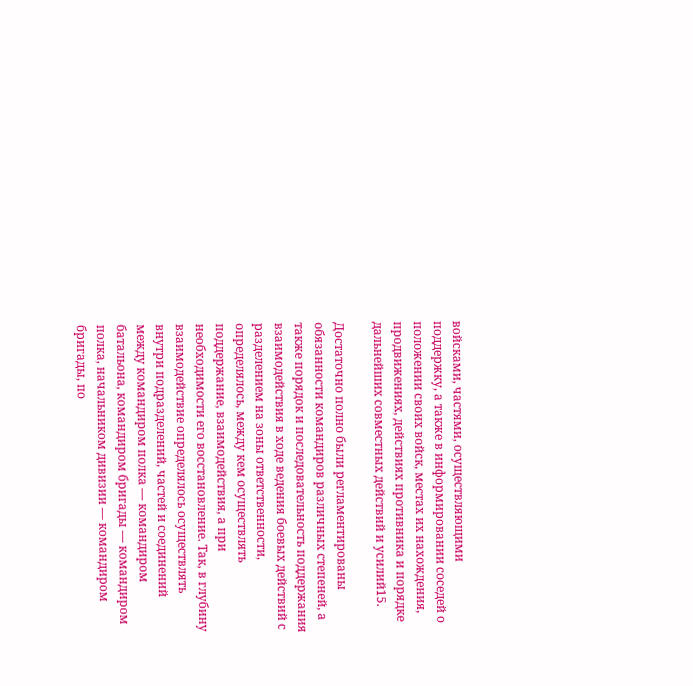войсками, частями, осуществляющими поддержку, а также в информировании соседей о положении своих войск, местах их нахождения, продвижениях, действиях противника и порядке дальнейших совместных действий и усилий15.

Достаточно полно были регламентированы обязанности командиров различных степеней, а также порядок и последовательность поддержания взаимодействия в ходе ведения боевых действий с разделением на зоны ответственности, определялось, между кем осуществлять поддержание, взаимодействия, а при необходимости его восстановление. Так, в глубину взаимодействие определялось осуществлять внутри подразделений, частей и соединений между командиром полка — командиром батальона, командиром бригады — командиром полка, начальником дивизии — командиром бригады, по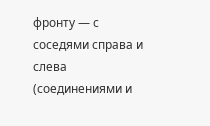фронту — с соседями справа и слева (соединениями и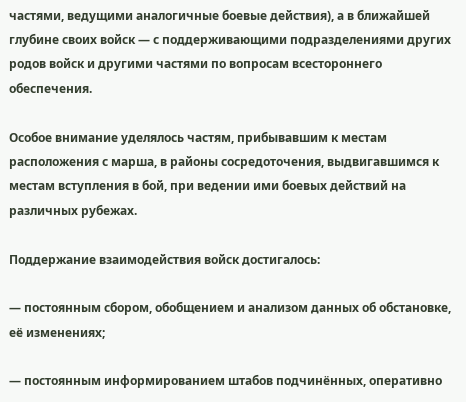частями, ведущими аналогичные боевые действия), а в ближайшей глубине своих войск — с поддерживающими подразделениями других родов войск и другими частями по вопросам всестороннего обеспечения.

Особое внимание уделялось частям, прибывавшим к местам расположения с марша, в районы сосредоточения, выдвигавшимся к местам вступления в бой, при ведении ими боевых действий на различных рубежах.

Поддержание взаимодействия войск достигалось:

— постоянным сбором, обобщением и анализом данных об обстановке, её изменениях;

— постоянным информированием штабов подчинённых, оперативно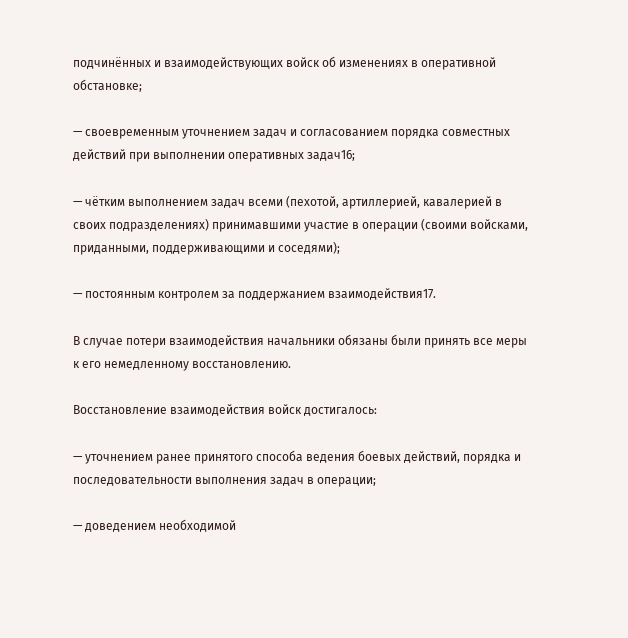подчинённых и взаимодействующих войск об изменениях в оперативной обстановке;

— своевременным уточнением задач и согласованием порядка совместных действий при выполнении оперативных задач16;

— чётким выполнением задач всеми (пехотой, артиллерией, кавалерией в своих подразделениях) принимавшими участие в операции (своими войсками, приданными, поддерживающими и соседями);

— постоянным контролем за поддержанием взаимодействия17.

В случае потери взаимодействия начальники обязаны были принять все меры к его немедленному восстановлению.

Восстановление взаимодействия войск достигалось:

— уточнением ранее принятого способа ведения боевых действий, порядка и последовательности выполнения задач в операции;

— доведением необходимой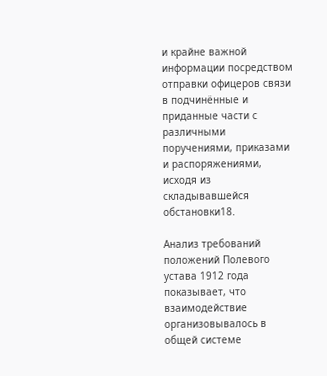и крайне важной информации посредством отправки офицеров связи в подчинённые и приданные части с различными поручениями, приказами и распоряжениями, исходя из складывавшейся обстановки18.

Анализ требований положений Полевого устава 1912 года показывает, что взаимодействие организовывалось в общей системе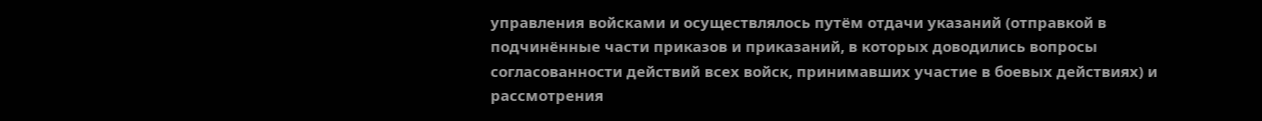управления войсками и осуществлялось путём отдачи указаний (отправкой в подчинённые части приказов и приказаний, в которых доводились вопросы согласованности действий всех войск, принимавших участие в боевых действиях) и рассмотрения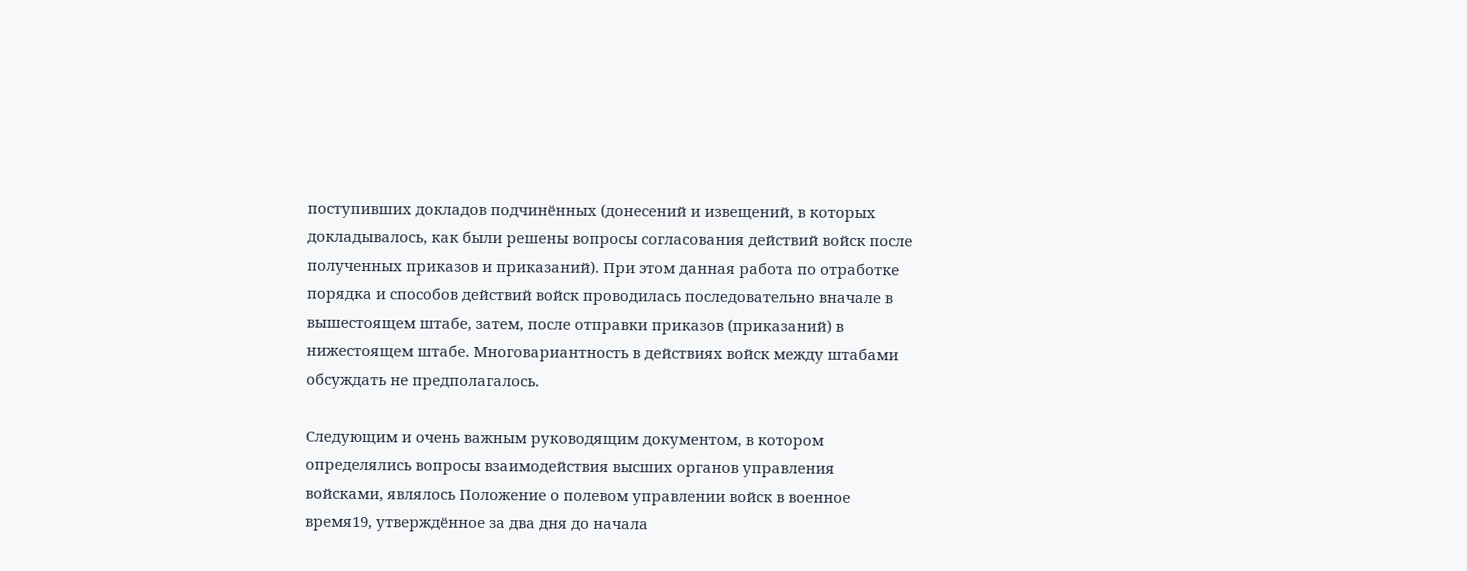поступивших докладов подчинённых (донесений и извещений, в которых докладывалось, как были решены вопросы согласования действий войск после полученных приказов и приказаний). При этом данная работа по отработке порядка и способов действий войск проводилась последовательно вначале в вышестоящем штабе, затем, после отправки приказов (приказаний) в нижестоящем штабе. Многовариантность в действиях войск между штабами обсуждать не предполагалось.

Следующим и очень важным руководящим документом, в котором определялись вопросы взаимодействия высших органов управления войсками, являлось Положение о полевом управлении войск в военное время19, утверждённое за два дня до начала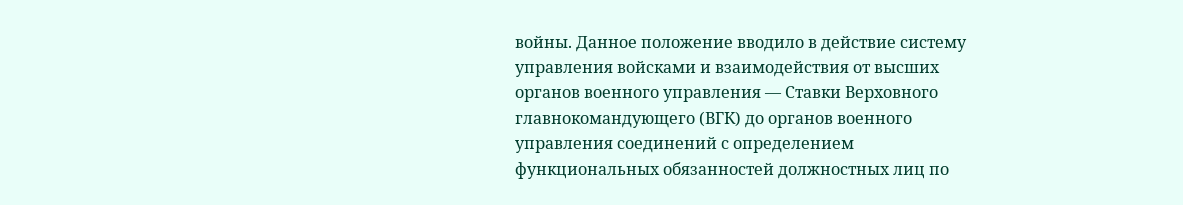войны. Данное положение вводило в действие систему управления войсками и взаимодействия от высших органов военного управления — Ставки Верховного главнокомандующего (ВГК) до органов военного управления соединений с определением функциональных обязанностей должностных лиц по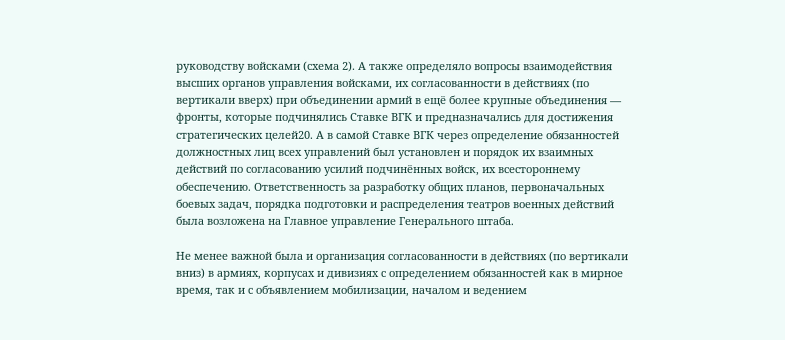руководству войсками (схема 2). А также определяло вопросы взаимодействия высших органов управления войсками, их согласованности в действиях (по вертикали вверх) при объединении армий в ещё более крупные объединения — фронты, которые подчинялись Ставке ВГК и предназначались для достижения стратегических целей20. А в самой Ставке ВГК через определение обязанностей должностных лиц всех управлений был установлен и порядок их взаимных действий по согласованию усилий подчинённых войск, их всестороннему обеспечению. Ответственность за разработку общих планов, первоначальных боевых задач, порядка подготовки и распределения театров военных действий была возложена на Главное управление Генерального штаба.

Не менее важной была и организация согласованности в действиях (по вертикали вниз) в армиях, корпусах и дивизиях с определением обязанностей как в мирное время, так и с объявлением мобилизации, началом и ведением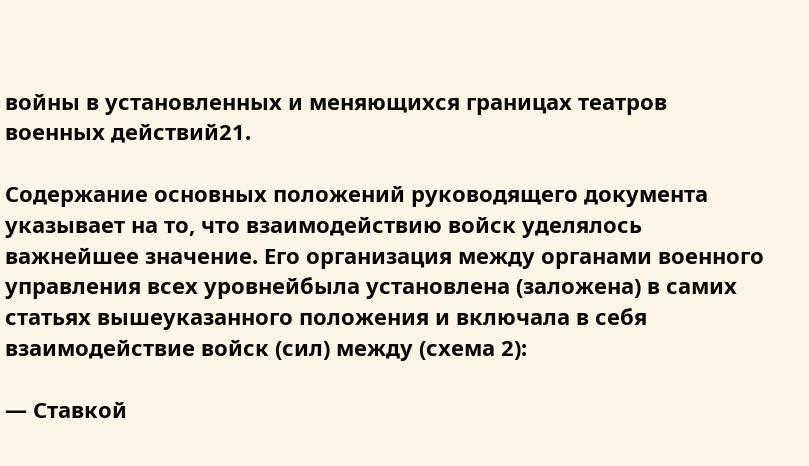войны в установленных и меняющихся границах театров военных действий21.

Содержание основных положений руководящего документа указывает на то, что взаимодействию войск уделялось важнейшее значение. Его организация между органами военного управления всех уровнейбыла установлена (заложена) в самих статьях вышеуказанного положения и включала в себя взаимодействие войск (сил) между (схема 2):

— Ставкой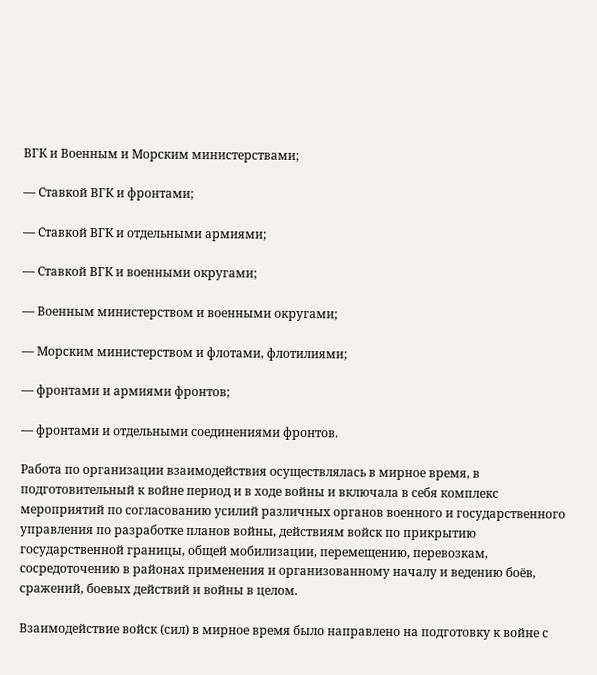ВГК и Военным и Морским министерствами;

— Ставкой ВГК и фронтами;

— Ставкой ВГК и отдельными армиями;

— Ставкой ВГК и военными округами;

— Военным министерством и военными округами;

— Морским министерством и флотами, флотилиями;

— фронтами и армиями фронтов;

— фронтами и отдельными соединениями фронтов.

Работа по организации взаимодействия осуществлялась в мирное время, в подготовительный к войне период и в ходе войны и включала в себя комплекс мероприятий по согласованию усилий различных органов военного и государственного управления по разработке планов войны, действиям войск по прикрытию государственной границы, общей мобилизации, перемещению, перевозкам, сосредоточению в районах применения и организованному началу и ведению боёв, сражений, боевых действий и войны в целом.

Взаимодействие войск (сил) в мирное время было направлено на подготовку к войне с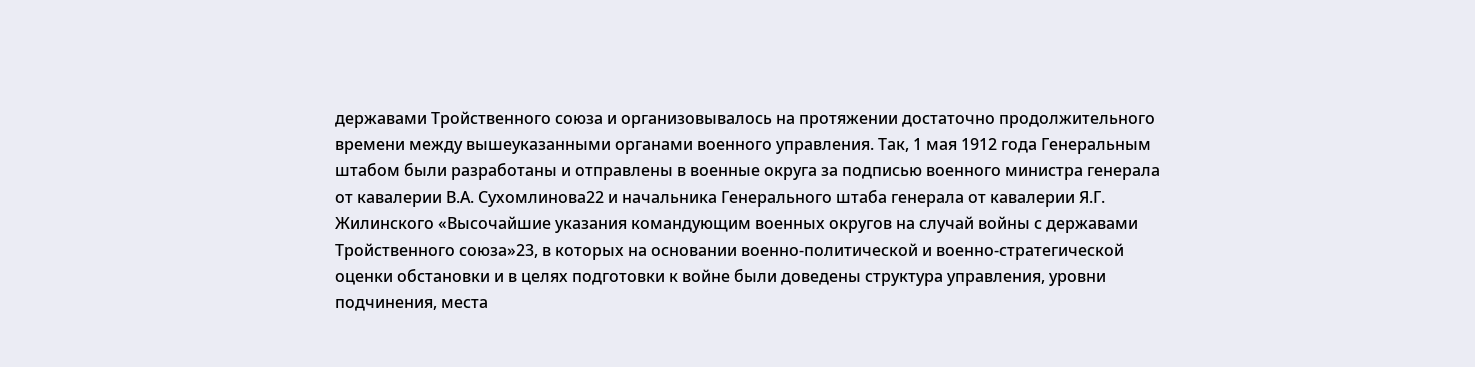державами Тройственного союза и организовывалось на протяжении достаточно продолжительного времени между вышеуказанными органами военного управления. Так, 1 мая 1912 года Генеральным штабом были разработаны и отправлены в военные округа за подписью военного министра генерала от кавалерии В.А. Сухомлинова22 и начальника Генерального штаба генерала от кавалерии Я.Г. Жилинского «Высочайшие указания командующим военных округов на случай войны с державами Тройственного союза»23, в которых на основании военно-политической и военно-стратегической оценки обстановки и в целях подготовки к войне были доведены структура управления, уровни подчинения, места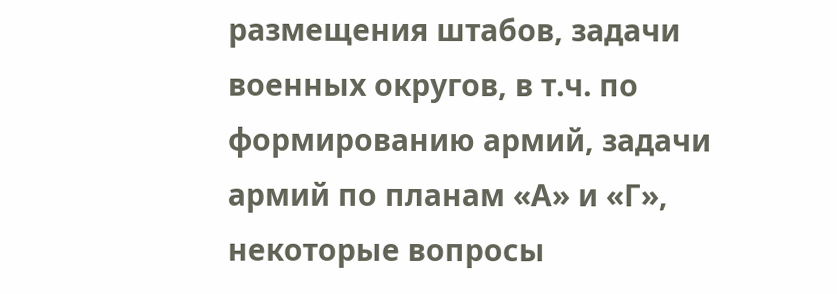размещения штабов, задачи военных округов, в т.ч. по формированию армий, задачи армий по планам «А» и «Г», некоторые вопросы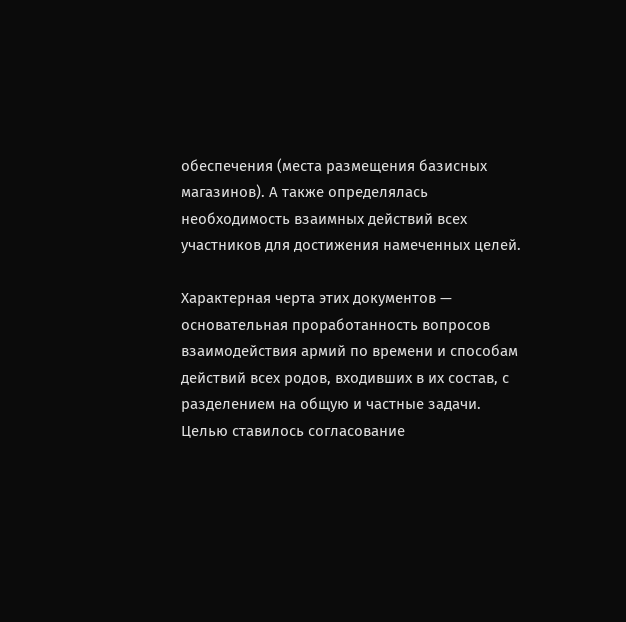обеспечения (места размещения базисных магазинов). А также определялась необходимость взаимных действий всех участников для достижения намеченных целей.

Характерная черта этих документов — основательная проработанность вопросов взаимодействия армий по времени и способам действий всех родов, входивших в их состав, с разделением на общую и частные задачи. Целью ставилось согласование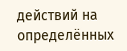действий на определённых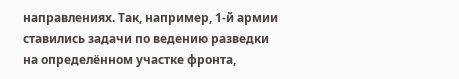направлениях. Так, например, 1-й армии ставились задачи по ведению разведки на определённом участке фронта,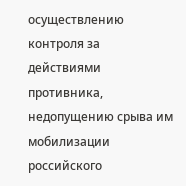осуществлению контроля за действиями противника, недопущению срыва им мобилизации российского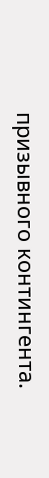призывного контингента.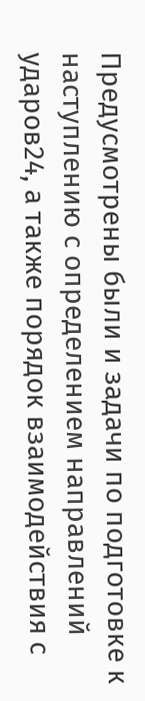Предусмотрены были и задачи по подготовке к наступлению с определением направлений ударов24, а также порядок взаимодействия с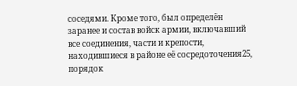соседями. Кроме того, был определён заранее и состав войск армии, включавший все соединения, части и крепости, находившиеся в районе её сосредоточения25, порядок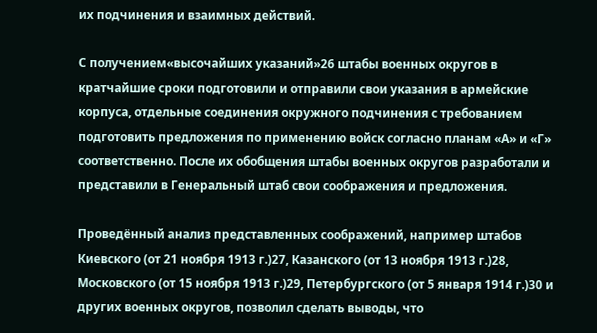их подчинения и взаимных действий.

С получением«высочайших указаний»26 штабы военных округов в кратчайшие сроки подготовили и отправили свои указания в армейские корпуса, отдельные соединения окружного подчинения с требованием подготовить предложения по применению войск согласно планам «А» и «Г» соответственно. После их обобщения штабы военных округов разработали и представили в Генеральный штаб свои соображения и предложения.

Проведённый анализ представленных соображений, например штабов Киевского (от 21 ноября 1913 г.)27, Казанского (от 13 ноября 1913 г.)28, Московского (от 15 ноября 1913 г.)29, Петербургского (от 5 января 1914 г.)30 и других военных округов, позволил сделать выводы, что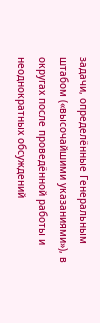задачи, определённые Генеральным штабом («высочайшими указаниями»), в округах после проведённой работы и неоднократных обсуждений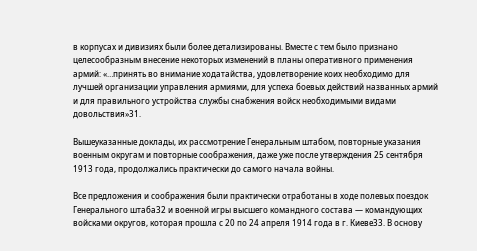в корпусах и дивизиях были более детализированы. Вместе с тем было признано целесообразным внесение некоторых изменений в планы оперативного применения армий: «…принять во внимание ходатайства, удовлетворение коих необходимо для лучшей организации управления армиями, для успеха боевых действий названных армий и для правильного устройства службы снабжения войск необходимыми видами довольствия»31.

Вышеуказанные доклады, их рассмотрение Генеральным штабом, повторные указания военным округам и повторные соображения, даже уже после утверждения 25 сентября 1913 года, продолжались практически до самого начала войны.

Все предложения и соображения были практически отработаны в ходе полевых поездок Генерального штаба32 и военной игры высшего командного состава — командующих войсками округов, которая прошла с 20 по 24 апреля 1914 года в г. Киеве33. В основу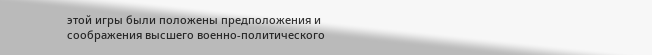этой игры были положены предположения и соображения высшего военно-политического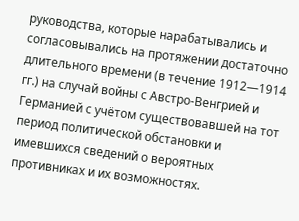руководства, которые нарабатывались и согласовывались на протяжении достаточно длительного времени (в течение 1912—1914 гг.) на случай войны с Австро-Венгрией и Германией с учётом существовавшей на тот период политической обстановки и имевшихся сведений о вероятных противниках и их возможностях.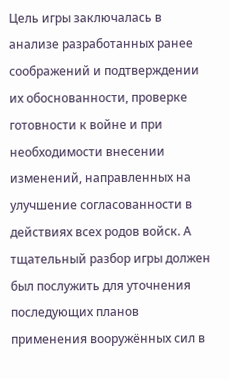Цель игры заключалась в анализе разработанных ранее соображений и подтверждении их обоснованности, проверке готовности к войне и при необходимости внесении изменений, направленных на улучшение согласованности в действиях всех родов войск. А тщательный разбор игры должен был послужить для уточнения последующих планов применения вооружённых сил в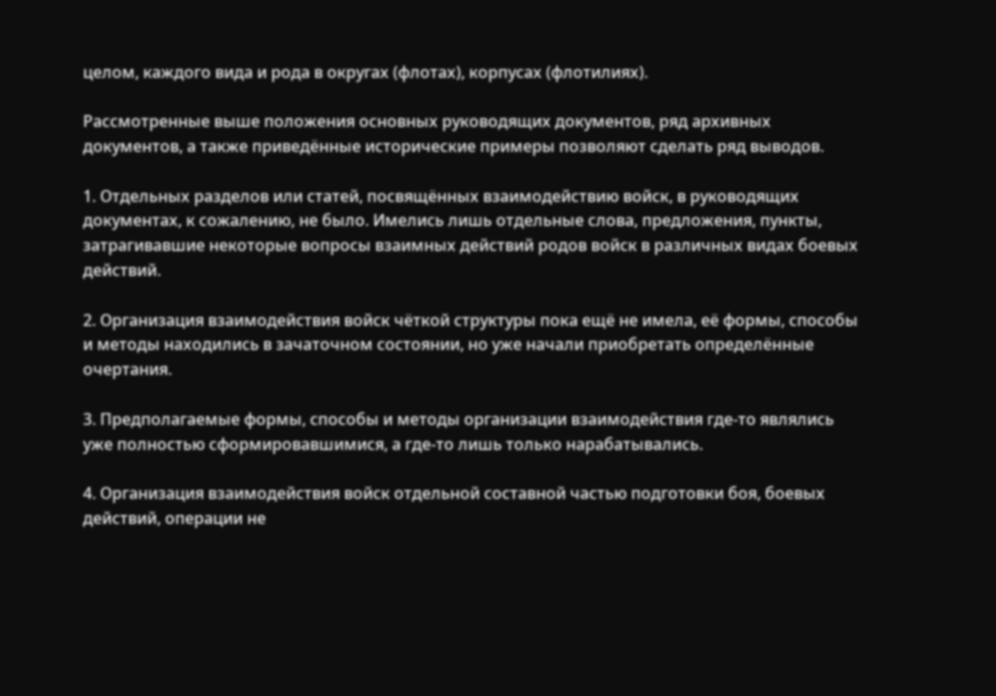целом, каждого вида и рода в округах (флотах), корпусах (флотилиях).

Рассмотренные выше положения основных руководящих документов, ряд архивных документов, а также приведённые исторические примеры позволяют сделать ряд выводов.

1. Отдельных разделов или статей, посвящённых взаимодействию войск, в руководящих документах, к сожалению, не было. Имелись лишь отдельные слова, предложения, пункты, затрагивавшие некоторые вопросы взаимных действий родов войск в различных видах боевых действий.

2. Организация взаимодействия войск чёткой структуры пока ещё не имела, её формы, способы и методы находились в зачаточном состоянии, но уже начали приобретать определённые очертания.

3. Предполагаемые формы, способы и методы организации взаимодействия где-то являлись уже полностью сформировавшимися, а где-то лишь только нарабатывались.

4. Организация взаимодействия войск отдельной составной частью подготовки боя, боевых действий, операции не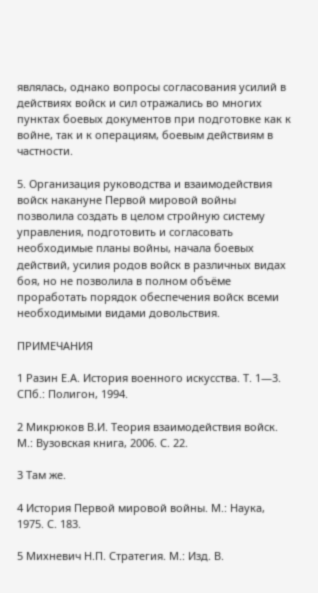являлась, однако вопросы согласования усилий в действиях войск и сил отражались во многих пунктах боевых документов при подготовке как к войне, так и к операциям, боевым действиям в частности.

5. Организация руководства и взаимодействия войск накануне Первой мировой войны позволила создать в целом стройную систему управления, подготовить и согласовать необходимые планы войны, начала боевых действий, усилия родов войск в различных видах боя, но не позволила в полном объёме проработать порядок обеспечения войск всеми необходимыми видами довольствия.

ПРИМЕЧАНИЯ

1 Разин Е.А. История военного искусства. Т. 1—3. СПб.: Полигон, 1994.

2 Микрюков В.И. Теория взаимодействия войск. М.: Вузовская книга, 2006. С. 22.

3 Там же.

4 История Первой мировой войны. М.: Наука, 1975. С. 183.

5 Михневич Н.П. Стратегия. М.: Изд. В.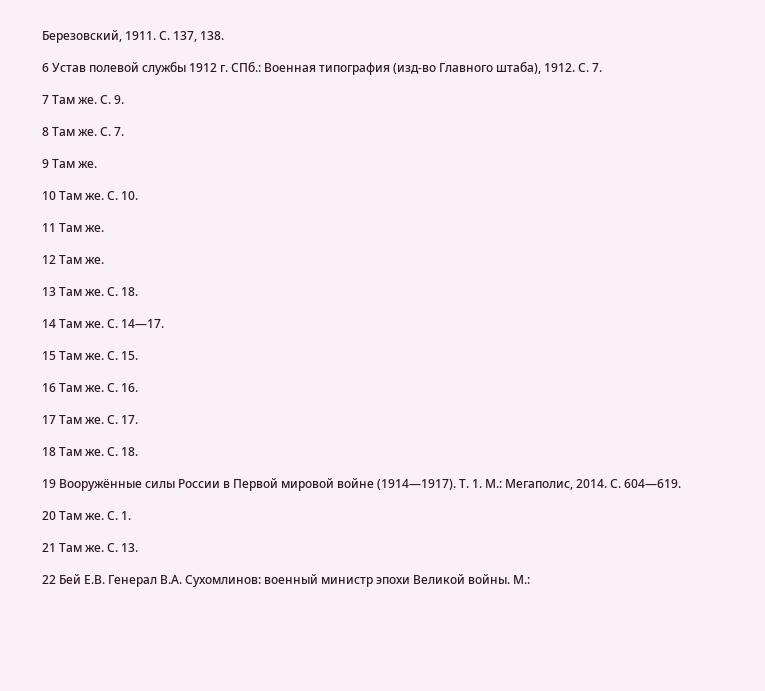Березовский, 1911. С. 137, 138.

6 Устав полевой службы 1912 г. СПб.: Военная типография (изд-во Главного штаба), 1912. С. 7.

7 Там же. С. 9.

8 Там же. С. 7.

9 Там же.

10 Там же. С. 10.

11 Там же.

12 Там же.

13 Там же. С. 18.

14 Там же. С. 14—17.

15 Там же. С. 15.

16 Там же. С. 16.

17 Там же. С. 17.

18 Там же. С. 18.

19 Вооружённые силы России в Первой мировой войне (1914—1917). Т. 1. М.: Мегаполис, 2014. С. 604—619.

20 Там же. С. 1.

21 Там же. С. 13.

22 Бей Е.В. Генерал В.А. Сухомлинов: военный министр эпохи Великой войны. М.: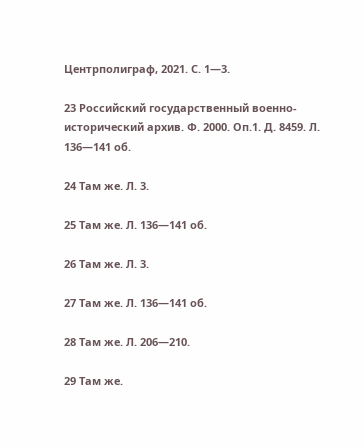Центрполиграф, 2021. С. 1—3.

23 Российский государственный военно-исторический архив. Ф. 2000. Оп.1. Д. 8459. Л. 136—141 об.

24 Там же. Л. 3.

25 Там же. Л. 136—141 об.

26 Там же. Л. 3.

27 Там же. Л. 136—141 об.

28 Там же. Л. 206—210.

29 Там же.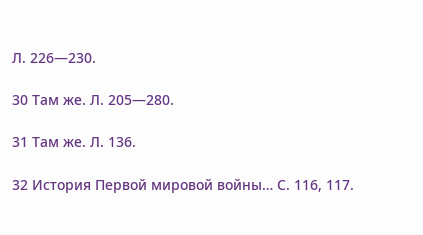Л. 226—230.

30 Там же. Л. 205—280.

31 Там же. Л. 136.

32 История Первой мировой войны… С. 116, 117.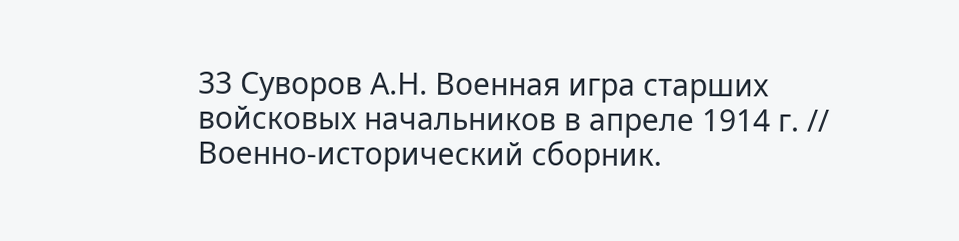33 Суворов А.Н. Военная игра старших войсковых начальников в апреле 1914 г. // Военно-исторический сборник.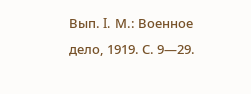Вып. I. М.: Военное дело, 1919. С. 9—29.